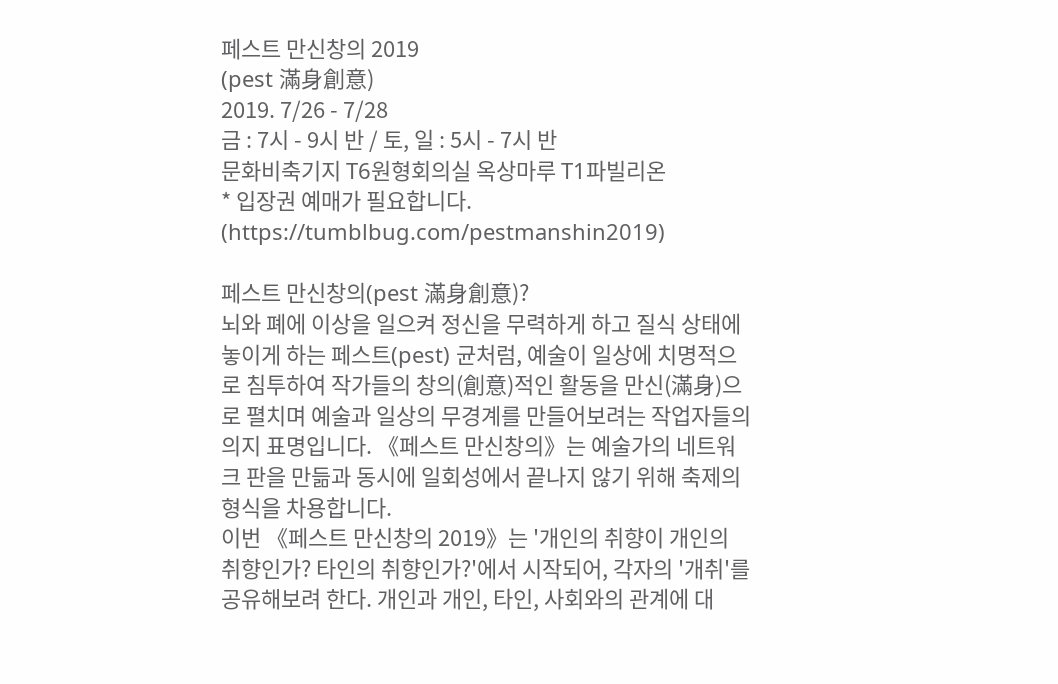페스트 만신창의 2019
(pest 滿身創意)
2019. 7/26 - 7/28
금 : 7시 - 9시 반 / 토, 일 : 5시 - 7시 반
문화비축기지 T6원형회의실 옥상마루 T1파빌리온
* 입장권 예매가 필요합니다. (https://tumblbug.com/pestmanshin2019)

페스트 만신창의(pest 滿身創意)?
뇌와 폐에 이상을 일으켜 정신을 무력하게 하고 질식 상태에 놓이게 하는 페스트(pest) 균처럼, 예술이 일상에 치명적으로 침투하여 작가들의 창의(創意)적인 활동을 만신(滿身)으로 펼치며 예술과 일상의 무경계를 만들어보려는 작업자들의 의지 표명입니다. 《페스트 만신창의》는 예술가의 네트워크 판을 만듦과 동시에 일회성에서 끝나지 않기 위해 축제의 형식을 차용합니다.
이번 《페스트 만신창의 2019》는 '개인의 취향이 개인의 취향인가? 타인의 취향인가?'에서 시작되어, 각자의 '개취'를 공유해보려 한다. 개인과 개인, 타인, 사회와의 관계에 대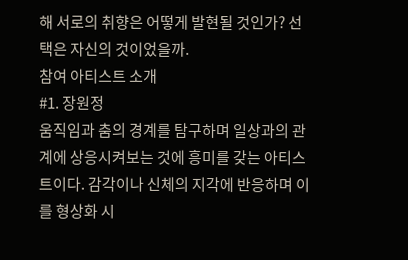해 서로의 취향은 어떻게 발현될 것인가? 선택은 자신의 것이었을까.
참여 아티스트 소개
#1. 장원정
움직임과 춤의 경계를 탐구하며 일상과의 관계에 상응시켜보는 것에 흥미를 갖는 아티스트이다. 감각이나 신체의 지각에 반응하며 이를 형상화 시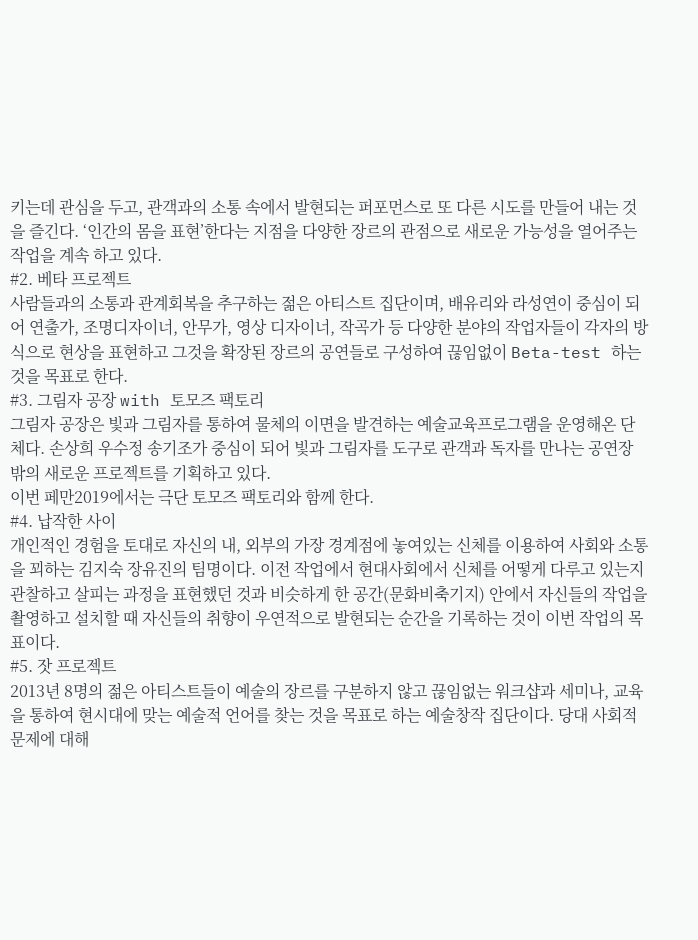키는데 관심을 두고, 관객과의 소통 속에서 발현되는 퍼포먼스로 또 다른 시도를 만들어 내는 것을 즐긴다. ‘인간의 몸을 표현’한다는 지점을 다양한 장르의 관점으로 새로운 가능성을 열어주는 작업을 계속 하고 있다.
#2. 베타 프로젝트
사람들과의 소통과 관계회복을 추구하는 젊은 아티스트 집단이며, 배유리와 라성연이 중심이 되어 연출가, 조명디자이너, 안무가, 영상 디자이너, 작곡가 등 다양한 분야의 작업자들이 각자의 방식으로 현상을 표현하고 그것을 확장된 장르의 공연들로 구성하여 끊임없이 Beta-test 하는 것을 목표로 한다.
#3. 그림자 공장 with 토모즈 팩토리
그림자 공장은 빛과 그림자를 통하여 물체의 이면을 발견하는 예술교육프로그램을 운영해온 단체다. 손상희 우수정 송기조가 중심이 되어 빛과 그림자를 도구로 관객과 독자를 만나는 공연장 밖의 새로운 프로젝트를 기획하고 있다.
이번 페만2019에서는 극단 토모즈 팩토리와 함께 한다.
#4. 납작한 사이
개인적인 경험을 토대로 자신의 내, 외부의 가장 경계점에 놓여있는 신체를 이용하여 사회와 소통을 꾀하는 김지숙 장유진의 팀명이다. 이전 작업에서 현대사회에서 신체를 어떻게 다루고 있는지 관찰하고 살피는 과정을 표현했던 것과 비슷하게 한 공간(문화비축기지) 안에서 자신들의 작업을 촬영하고 설치할 때 자신들의 취향이 우연적으로 발현되는 순간을 기록하는 것이 이번 작업의 목표이다.
#5. 잣 프로젝트
2013년 8명의 젊은 아티스트들이 예술의 장르를 구분하지 않고 끊임없는 워크샵과 세미나, 교육을 통하여 현시대에 맞는 예술적 언어를 찾는 것을 목표로 하는 예술창작 집단이다. 당대 사회적 문제에 대해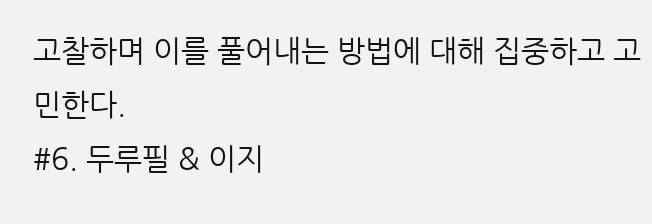고찰하며 이를 풀어내는 방법에 대해 집중하고 고민한다.
#6. 두루필 & 이지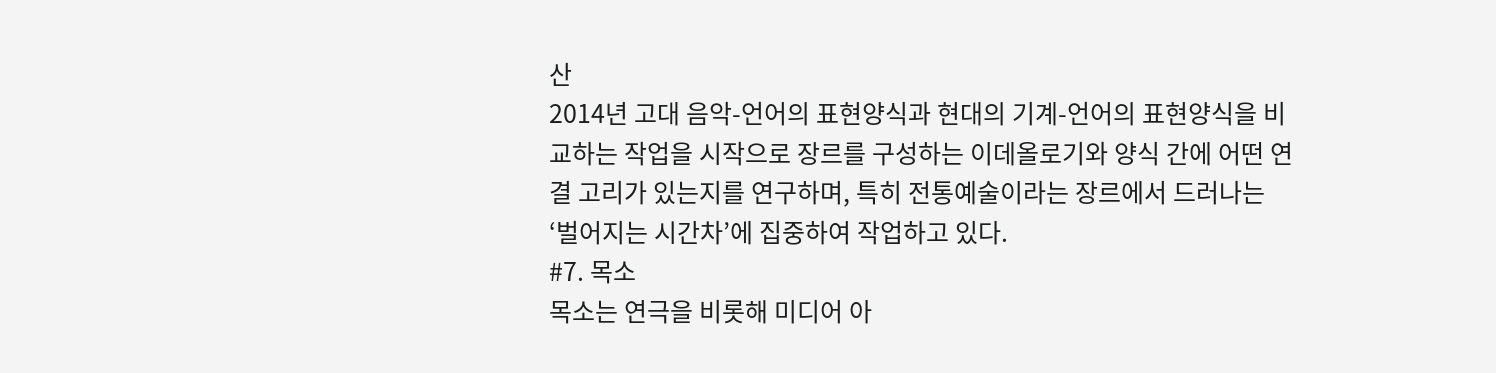산
2014년 고대 음악-언어의 표현양식과 현대의 기계-언어의 표현양식을 비교하는 작업을 시작으로 장르를 구성하는 이데올로기와 양식 간에 어떤 연결 고리가 있는지를 연구하며, 특히 전통예술이라는 장르에서 드러나는 ‘벌어지는 시간차’에 집중하여 작업하고 있다.
#7. 목소
목소는 연극을 비롯해 미디어 아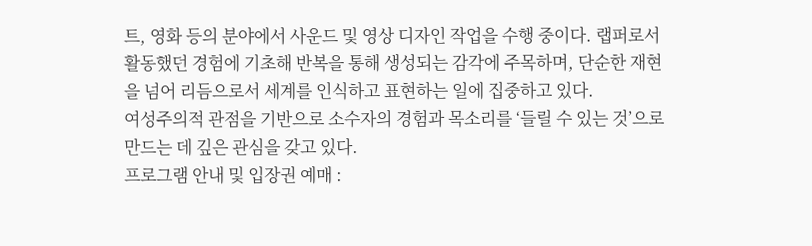트, 영화 등의 분야에서 사운드 및 영상 디자인 작업을 수행 중이다. 랩퍼로서 활동했던 경험에 기초해 반복을 통해 생성되는 감각에 주목하며, 단순한 재현을 넘어 리듬으로서 세계를 인식하고 표현하는 일에 집중하고 있다.
여성주의적 관점을 기반으로 소수자의 경험과 목소리를 ‘들릴 수 있는 것’으로 만드는 데 깊은 관심을 갖고 있다.
프로그램 안내 및 입장권 예매 :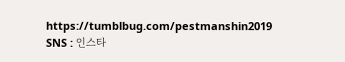https://tumblbug.com/pestmanshin2019
SNS : 인스타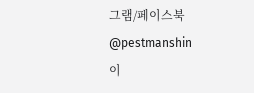그램/페이스북 @pestmanshin
이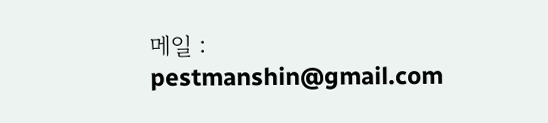메일 : pestmanshin@gmail.com